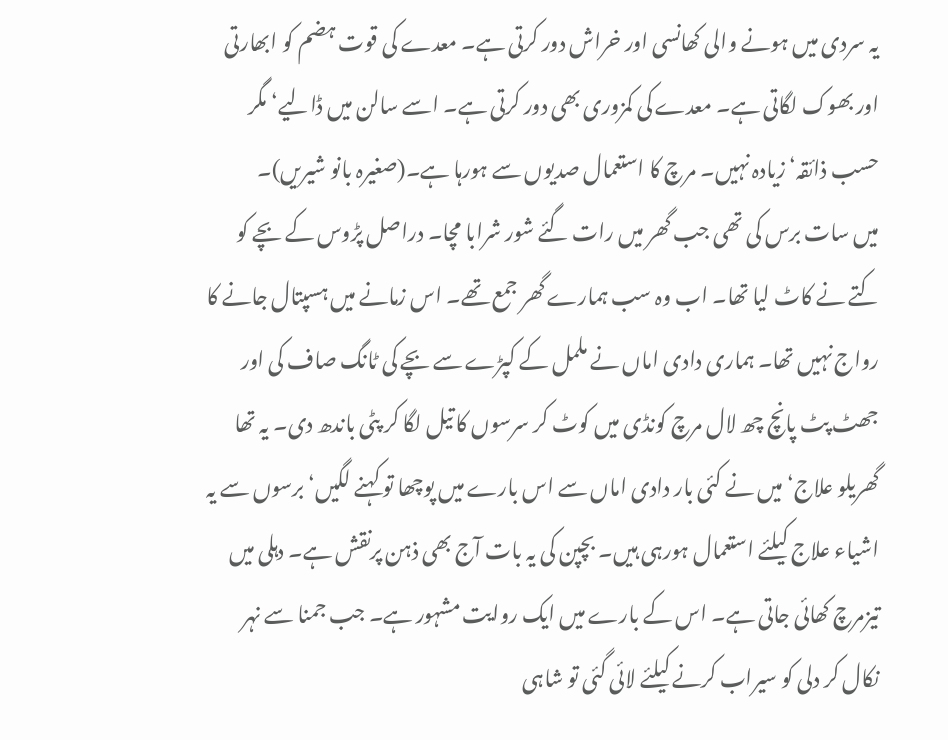یہ سردی میں ہونے والی کھانسی اور خراش دور کرتی ہے۔ معدے کی قوت ہضم کو ابھارتی اور بھوک لگاتی ہے۔ معدے کی کمزوری بھی دور کرتی ہے۔ اسے سالن میں ڈالیے‘ مگر حسب ذائقہ‘ زیادہ نہیں۔ مرچ کا استعمال صدیوں سے ہورہا ہے۔(صغیرہ بانو شیریں)۔
میں سات برس کی تھی جب گھر میں رات گئے شور شرابا مچا۔ دراصل پڑوس کے بچے کو کتے نے کاٹ لیا تھا۔ اب وہ سب ہمارے گھر جمع تھے۔ اس زمانے میں ہسپتال جانے کا رواج نہیں تھا۔ ہماری دادی اماں نے ململ کے کپڑے سے بچے کی ٹانگ صاف کی اور جھٹ پٹ پانچ چھ لال مرچ کونڈی میں کوٹ کر سرسوں کا تیل لگا کر پٹی باندھ دی۔ یہ تھا گھریلو علاج‘ میں نے کئی بار دادی اماں سے اس بارے میں پوچھا تو کہنے لگیں‘ برسوں سے یہ اشیاء علاج کیلئے استعمال ہورہی ہیں۔ بچپن کی یہ بات آج بھی ذہن پرنقش ہے۔ دہلی میں تیزمرچ کھائی جاتی ہے۔ اس کے بارے میں ایک روایت مشہور ہے۔ جب جمنا سے نہر نکال کر دلی کو سیراب کرنے کیلئے لائی گئی تو شاہی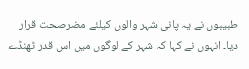طبیبوں نے یہ پانی شہر والوں کیلئے مضرصحت قرار دیا۔ انہوں نے کہا کہ شہر کے لوگوں میں اس قدر ٹھنڈے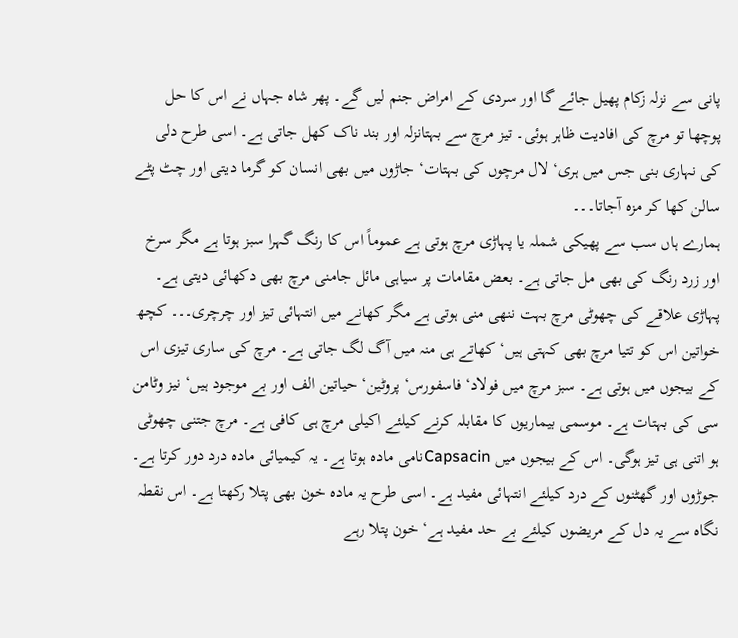پانی سے نزلہ زکام پھیل جائے گا اور سردی کے امراض جنم لیں گے۔ پھر شاہ جہاں نے اس کا حل پوچھا تو مرچ کی افادیت ظاہر ہوئی۔ تیز مرچ سے بہتانزلہ اور بند ناک کھل جاتی ہے۔ اسی طرح دلی کی نہاری بنی جس میں ہری‘ لال مرچوں کی بہتات‘ جاڑوں میں بھی انسان کو گرما دیتی اور چٹ پٹے سالن کھا کر مزہ آجاتا۔۔۔
ہمارے ہاں سب سے پھیکی شملہ یا پہاڑی مرچ ہوتی ہے عموماً اس کا رنگ گہرا سبز ہوتا ہے مگر سرخ اور زرد رنگ کی بھی مل جاتی ہے۔ بعض مقامات پر سیاہی مائل جامنی مرچ بھی دکھائی دیتی ہے۔ پہاڑی علاقے کی چھوٹی مرچ بہت ننھی منی ہوتی ہے مگر کھانے میں انتہائی تیز اور چرچری۔۔۔ کچھ خواتین اس کو تتیا مرچ بھی کہتی ہیں‘ کھاتے ہی منہ میں آگ لگ جاتی ہے۔ مرچ کی ساری تیزی اس کے بیجوں میں ہوتی ہے۔ سبز مرچ میں فولاد‘ فاسفورس‘ پروٹین‘ حیاتین الف اور بے موجود ہیں‘ نیز وٹامن سی کی بہتات ہے۔ موسمی بیماریوں کا مقابلہ کرنے کیلئے اکیلی مرچ ہی کافی ہے۔ مرچ جتنی چھوٹی ہو اتنی ہی تیز ہوگی۔ اس کے بیجوں میں Capsacinنامی مادہ ہوتا ہے۔ یہ کیمیائی مادہ درد دور کرتا ہے۔ جوڑوں اور گھٹنوں کے درد کیلئے انتہائی مفید ہے۔ اسی طرح یہ مادہ خون بھی پتلا رکھتا ہے۔ اس نقطہ نگاہ سے یہ دل کے مریضوں کیلئے بے حد مفید ہے‘ خون پتلا رہے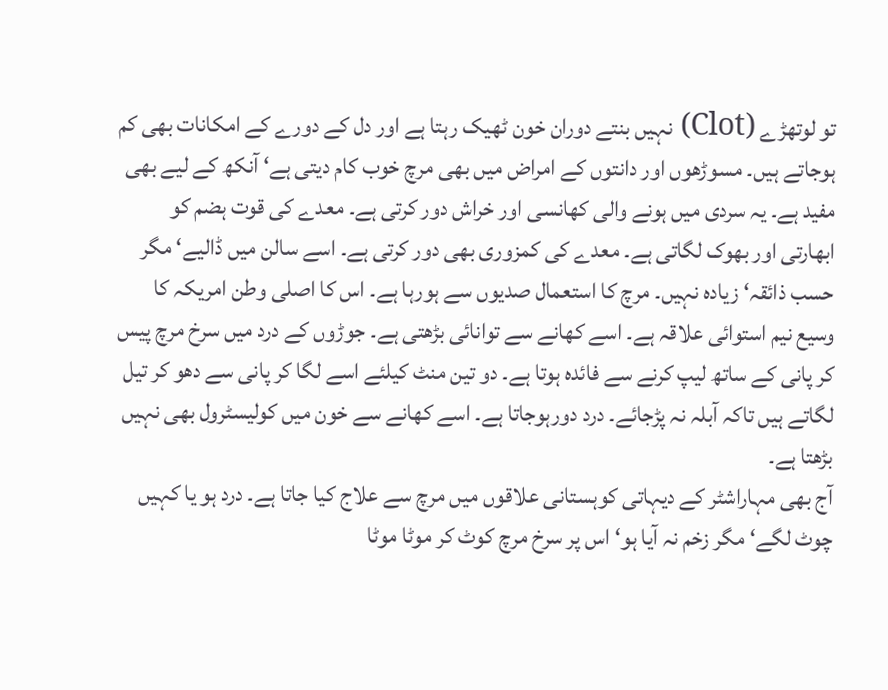تو لوتھڑے (Clot) نہیں بنتے دوران خون ٹھیک رہتا ہے اور دل کے دورے کے امکانات بھی کم ہوجاتے ہیں۔ مسوڑھوں اور دانتوں کے امراض میں بھی مرچ خوب کام دیتی ہے‘ آنکھ کے لیے بھی مفید ہے۔ یہ سردی میں ہونے والی کھانسی اور خراش دور کرتی ہے۔ معدے کی قوت ہضم کو ابھارتی اور بھوک لگاتی ہے۔ معدے کی کمزوری بھی دور کرتی ہے۔ اسے سالن میں ڈالیے‘ مگر حسب ذائقہ‘ زیادہ نہیں۔ مرچ کا استعمال صدیوں سے ہورہا ہے۔ اس کا اصلی وطن امریکہ کا وسیع نیم استوائی علاقہ ہے۔ اسے کھانے سے توانائی بڑھتی ہے۔ جوڑوں کے درد میں سرخ مرچ پیس کر پانی کے ساتھ لیپ کرنے سے فائدہ ہوتا ہے۔ دو تین منٹ کیلئے اسے لگا کر پانی سے دھو کر تیل لگاتے ہیں تاکہ آبلہ نہ پڑجائے۔ درد دورہوجاتا ہے۔ اسے کھانے سے خون میں کولیسٹرول بھی نہیں بڑھتا ہے۔
آج بھی مہاراشٹر کے دیہاتی کوہستانی علاقوں میں مرچ سے علاج کیا جاتا ہے۔ درد ہو یا کہیں چوٹ لگے‘ مگر زخم نہ آیا ہو‘ اس پر سرخ مرچ کوٹ کر موٹا موٹا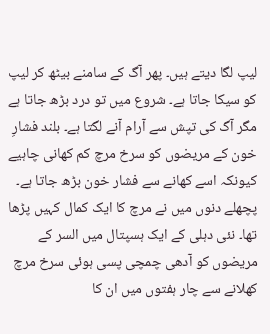لیپ لگا دیتے ہیں۔ پھر آگ کے سامنے بیٹھ کر لیپ کو سیکا جاتا ہے۔ شروع میں تو درد بڑھ جاتا ہے مگر آگ کی تپش سے آرام آنے لگتا ہے۔ بلند فشارِ خون کے مریضوں کو سرخ مرچ کم کھانی چاہیے کیونکہ اسے کھانے سے فشار خون بڑھ جاتا ہے۔ پچھلے دنوں میں نے مرچ کا ایک کمال کہیں پڑھا تھا۔ نئی دہلی کے ایک ہسپتال میں السر کے مریضوں کو آدھی چمچی پسی ہوئی سرخ مرچ کھلانے سے چار ہفتوں میں ان کا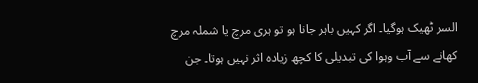السر ٹھیک ہوگیا۔ اگر کہیں باہر جانا ہو تو ہری مرچ یا شملہ مرچ کھانے سے آب وہوا کی تبدیلی کا کچھ زیادہ اثر نہیں ہوتا۔ جن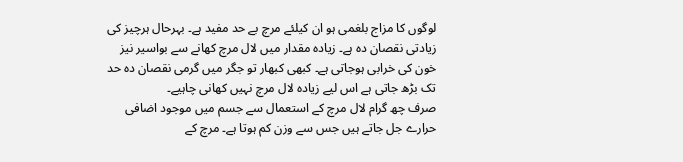لوگوں کا مزاج بلغمی ہو ان کیلئے مرچ بے حد مفید ہے۔ بہرحال ہرچیز کی زیادتی نقصان دہ ہے۔ زیادہ مقدار میں لال مرچ کھانے سے بواسیر نیز خون کی خرابی ہوجاتی ہے۔ کبھی کبھار تو جگر میں گرمی نقصان دہ حد تک بڑھ جاتی ہے اس لیے زیادہ لال مرچ نہیں کھانی چاہیے۔
صرف چھ گرام لال مرچ کے استعمال سے جسم میں موجود اضافی حرارے جل جاتے ہیں جس سے وزن کم ہوتا ہے۔ مرچ کے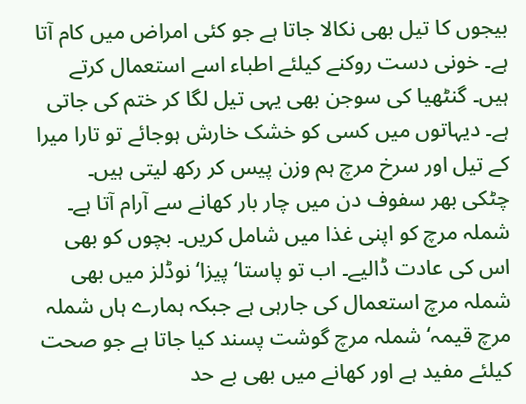بیجوں کا تیل بھی نکالا جاتا ہے جو کئی امراض میں کام آتا ہے۔ خونی دست روکنے کیلئے اطباء اسے استعمال کرتے ہیں۔ گنٹھیا کی سوجن بھی یہی تیل لگا کر ختم کی جاتی ہے۔ دیہاتوں میں کسی کو خشک خارش ہوجائے تو تارا میرا کے تیل اور سرخ مرچ ہم وزن پیس کر رکھ لیتی ہیں۔ چٹکی بھر سفوف دن میں چار بار کھانے سے آرام آتا ہے۔ شملہ مرچ کو اپنی غذا میں شامل کریں۔ بچوں کو بھی اس کی عادت ڈالیے۔ اب تو پاستا‘ پیزا‘ نوڈلز میں بھی شملہ مرچ استعمال کی جارہی ہے جبکہ ہمارے ہاں شملہ مرچ قیمہ‘ شملہ مرچ گوشت پسند کیا جاتا ہے جو صحت کیلئے مفید ہے اور کھانے میں بھی بے حد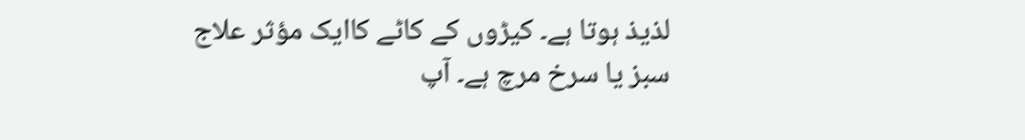لذیذ ہوتا ہے۔ کیڑوں کے کاٹے کاایک مؤثر علاج سبز یا سرخ مرچ ہے۔ آپ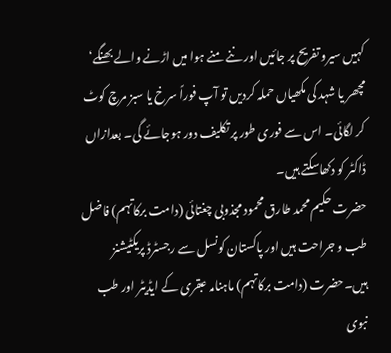کہیں سیرو تفریح پر جائیں اور ننے منے ہوا میں اڑنے والے بھنگے‘ مچھر یا شہد کی مکھیاں حملہ کردیں تو آپ فوراً سرخ یا سبز مرچ کوٹ کر لگائی۔ اس سے فوری طور پر تکلیف دور ہوجائے گی۔ بعدازاں ڈاکٹر کو دکھاسکتے ہیں۔
حضرت حکیم محمد طارق محمود مجذوبی چغتائی (دامت برکاتہم) فاضل طب و جراحت ہیں اور پاکستان کونسل سے رجسٹرڈ پریکٹیشنز ہیں۔حضرت (دامت برکاتہم) ماہنامہ عبقری کے ایڈیٹر اور طب نبوی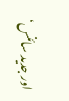اور جدید سائنس‘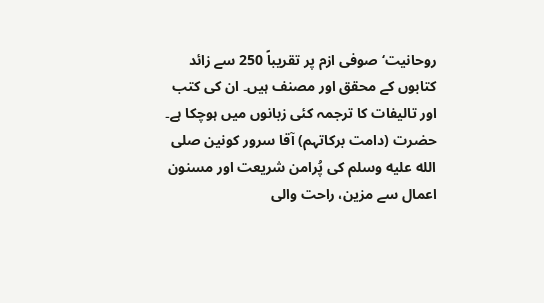روحانیت‘ صوفی ازم پر تقریباً 250 سے زائد کتابوں کے محقق اور مصنف ہیں۔ ان کی کتب اور تالیفات کا ترجمہ کئی زبانوں میں ہوچکا ہے۔ حضرت (دامت برکاتہم) آقا سرور کونین صلى الله عليه وسلم کی پُرامن شریعت اور مسنون اعمال سے مزین، راحت والی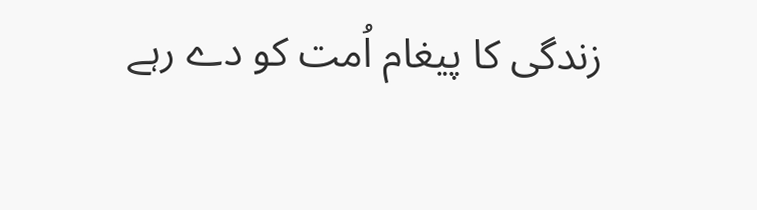زندگی کا پیغام اُمت کو دے رہے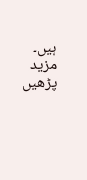ہیں۔ مزید پڑھیں